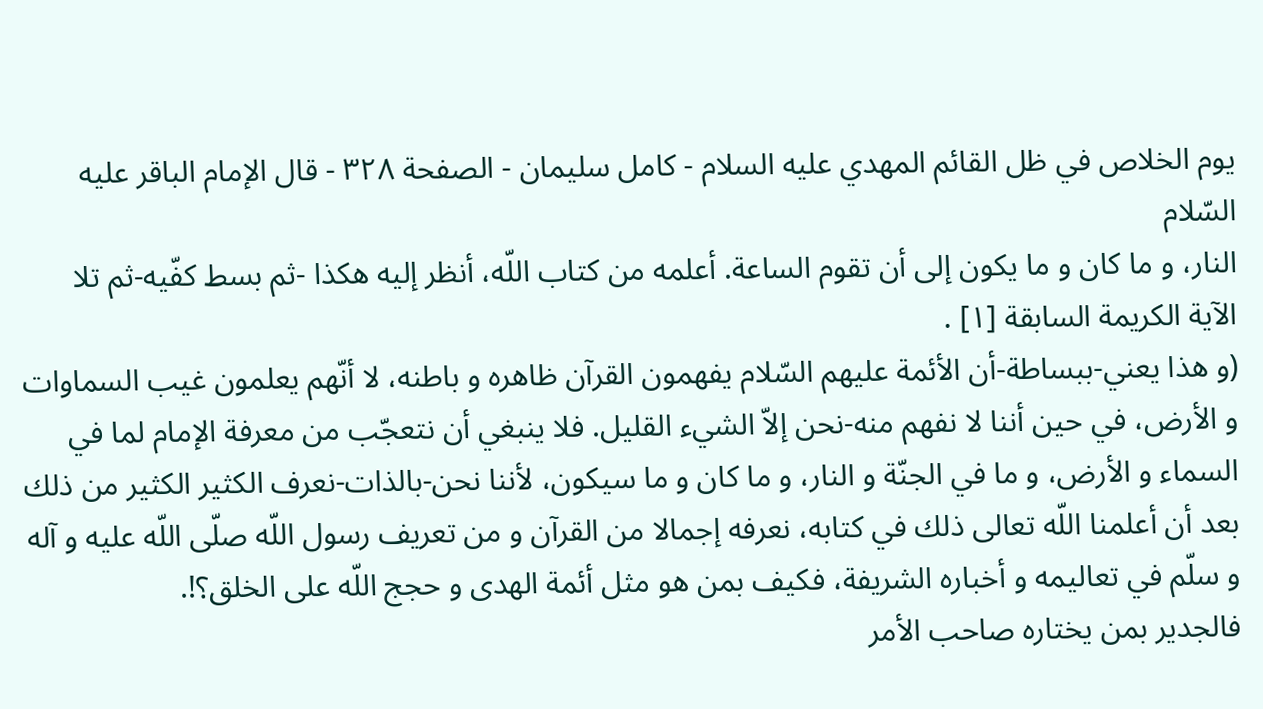يوم الخلاص في ظل القائم المهدي عليه السلام - كامل سليمان - الصفحة ٣٢٨ - قال الإمام الباقر عليه السّلام
النار، و ما كان و ما يكون إلى أن تقوم الساعة. أعلمه من كتاب اللّه، أنظر إليه هكذا -ثم بسط كفّيه-ثم تلا الآية الكريمة السابقة [١] .
(و هذا يعني-ببساطة-أن الأئمة عليهم السّلام يفهمون القرآن ظاهره و باطنه، لا أنّهم يعلمون غيب السماوات و الأرض، في حين أننا لا نفهم منه-نحن إلاّ الشيء القليل. فلا ينبغي أن نتعجّب من معرفة الإمام لما في السماء و الأرض، و ما في الجنّة و النار، و ما كان و ما سيكون، لأننا نحن-بالذات-نعرف الكثير الكثير من ذلك بعد أن أعلمنا اللّه تعالى ذلك في كتابه، نعرفه إجمالا من القرآن و من تعريف رسول اللّه صلّى اللّه عليه و آله و سلّم في تعاليمه و أخباره الشريفة، فكيف بمن هو مثل أئمة الهدى و حجج اللّه على الخلق؟!.
فالجدير بمن يختاره صاحب الأمر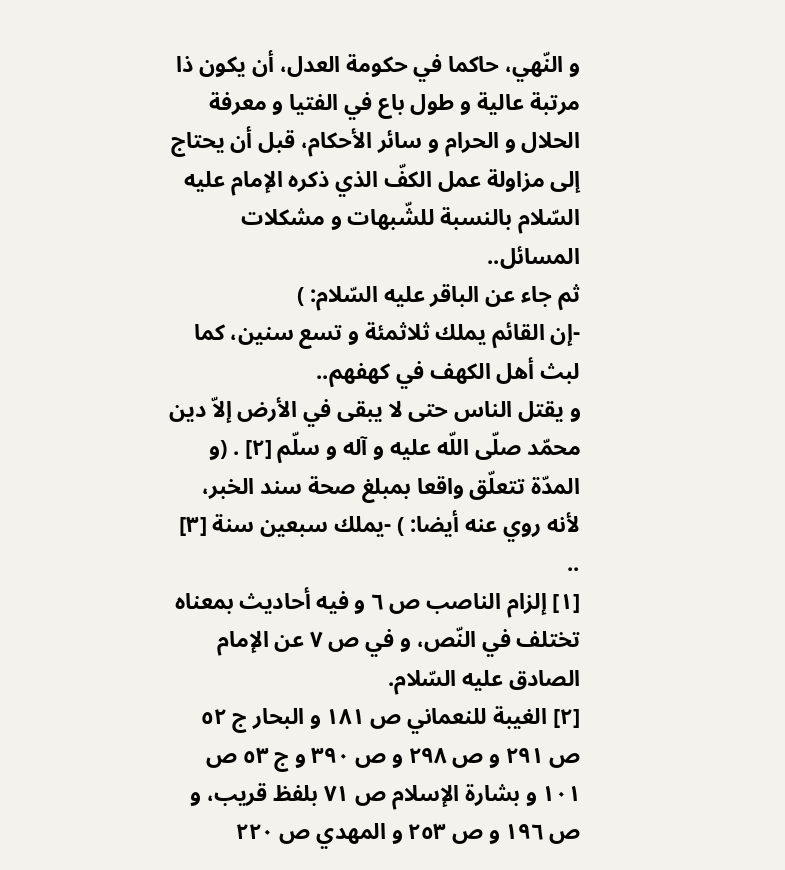و النّهي، حاكما في حكومة العدل، أن يكون ذا مرتبة عالية و طول باع في الفتيا و معرفة الحلال و الحرام و سائر الأحكام، قبل أن يحتاج إلى مزاولة عمل الكفّ الذي ذكره الإمام عليه السّلام بالنسبة للشّبهات و مشكلات المسائل..
ثم جاء عن الباقر عليه السّلام: )
-إن القائم يملك ثلاثمئة و تسع سنين، كما لبث أهل الكهف في كهفهم..
و يقتل الناس حتى لا يبقى في الأرض إلاّ دين محمّد صلّى اللّه عليه و آله و سلّم [٢] . (و المدّة تتعلّق واقعا بمبلغ صحة سند الخبر، لأنه روي عنه أيضا: ) -يملك سبعين سنة [٣] ..
[١] إلزام الناصب ص ٦ و فيه أحاديث بمعناه تختلف في النّص، و في ص ٧ عن الإمام الصادق عليه السّلام.
[٢] الغيبة للنعماني ص ١٨١ و البحار ج ٥٢ ص ٢٩١ و ص ٢٩٨ و ص ٣٩٠ و ج ٥٣ ص ١٠١ و بشارة الإسلام ص ٧١ بلفظ قريب، و ص ١٩٦ و ص ٢٥٣ و المهدي ص ٢٢٠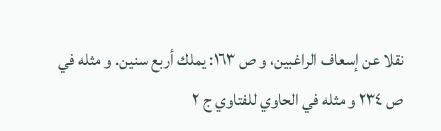نقلا عن إسعاف الراغبين، و ص ١٦٣: يملك أربع سنين. و مثله في ص ٢٣٤ و مثله في الحاوي للفتاوي ج ٢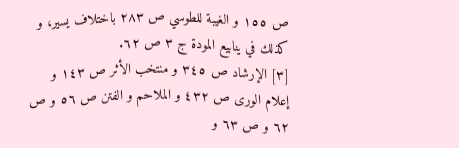ص ١٥٥ و الغيبة للطوسي ص ٢٨٣ باختلاف يسير، و كذلك في ينابيع المودة ج ٣ ص ٦٢.
[٣] الإرشاد ص ٣٤٥ و منتخب الأثر ص ١٤٣ و إعلام الورى ص ٤٣٢ و الملاحم و الفتن ص ٥٦ و ص ٦٢ و ص ٦٣ و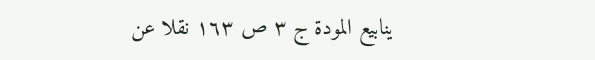ينابيع المودة ج ٣ ص ١٦٣ نقلا عن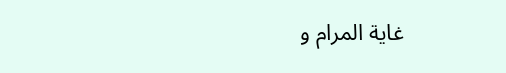غاية المرام و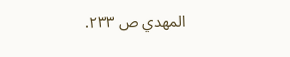المهدي ص ٢٣٣.